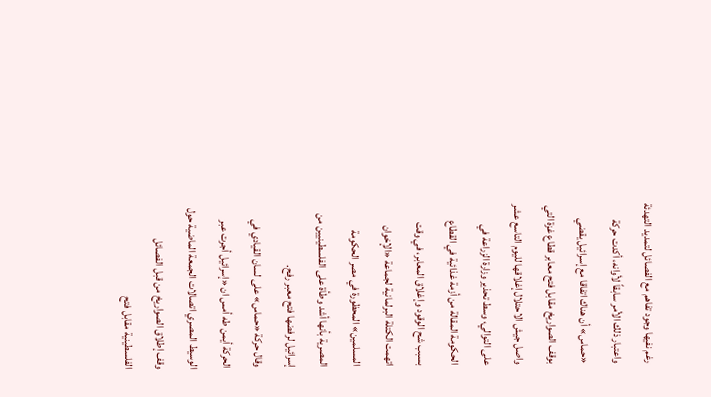رغم نفيها وجود تفاهم مع الفصائل لتمديد التهدئة واعتبار ذلك الأمر سابقاً لأوانه، أكدت حركة «حماس» أن هناك اتفاقا مع إسرائيل يقضي بوقف الصواريخ مقابل فتح معابر قطاع غزة التي واصل جيش الاحتلال إغلاقها لليوم التاسع عشر على التوالي، وسط تحذير وزارة الزراعة في الحكومة المقالة من أزمة غذائية في القطاع بسبب شح الوقود وإغلاق المعابر، في وقت اتهمت الكتلة البرلمانية لجماعة «الإخوان المسلمين» المحظورة في مصر الحكومة المصرية بأنها أشد وطأة على الفلسطينيين من إسرائيل لرفضها فتح معبر رفح.
وقال حركة «حماس» على لسان القيادي في الحركة أيمن طه أمس ان «إسرائيل أجرت عبر الوسيط المصري اتصالات الجمعة الماضية حول وقف إطلاق الصواريخ من قبل الفصائل الفلسطينية مقابل فتح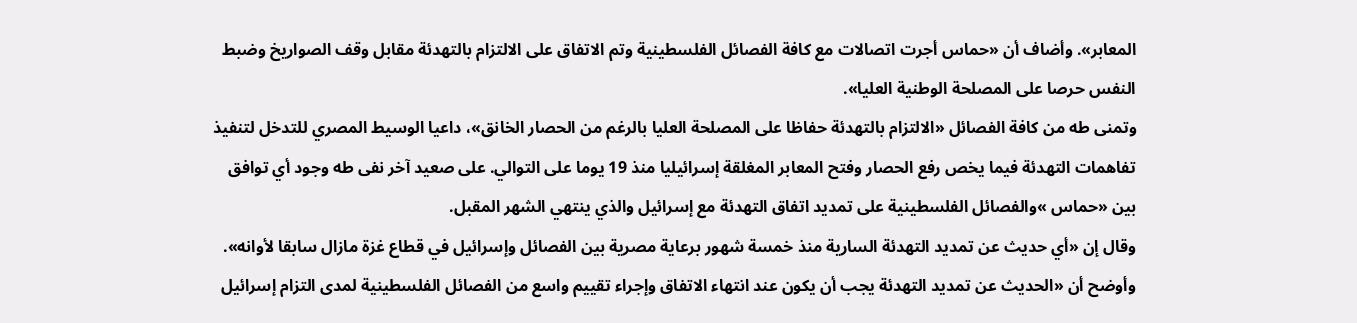المعابر». وأضاف أن «حماس أجرت اتصالات مع كافة الفصائل الفلسطينية وتم الاتفاق على الالتزام بالتهدئة مقابل وقف الصواريخ وضبط النفس حرصا على المصلحة الوطنية العليا».
وتمنى طه من كافة الفصائل «الالتزام بالتهدئة حفاظا على المصلحة العليا بالرغم من الحصار الخانق»، داعيا الوسيط المصري للتدخل لتنفيذ تفاهمات التهدئة فيما يخص رفع الحصار وفتح المعابر المغلقة إسرائيليا منذ 19 يوما على التوالي. على صعيد آخر نفى طه وجود أي توافق بين «حماس »والفصائل الفلسطينية على تمديد اتفاق التهدئة مع إسرائيل والذي ينتهي الشهر المقبل.
وقال إن «أي حديث عن تمديد التهدئة السارية منذ خمسة شهور برعاية مصرية بين الفصائل وإسرائيل في قطاع غزة مازال سابقا لأوانه». وأوضح أن «الحديث عن تمديد التهدئة يجب أن يكون عند انتهاء الاتفاق وإجراء تقييم واسع من الفصائل الفلسطينية لمدى التزام إسرائيل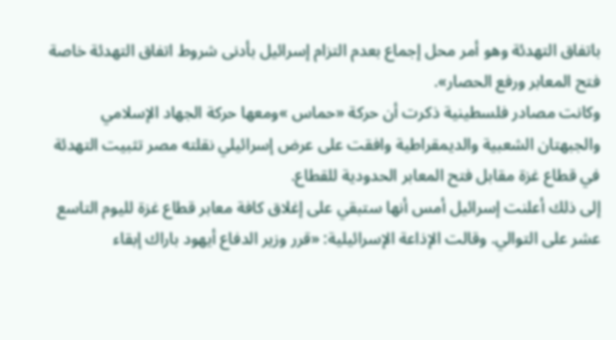باتفاق التهدئة وهو أمر محل إجماع بعدم التزام إسرائيل بأدنى شروط اتفاق التهدئة خاصة فتح المعابر ورفع الحصار».
وكانت مصادر فلسطينية ذكرت أن حركة «حماس »ومعها حركة الجهاد الإسلامي والجبهتان الشعبية والديمقراطية وافقت على عرض إسرائيلي نقلته مصر تثبيت التهدئة في قطاع غزة مقابل فتح المعابر الحدودية للقطاع.
إلى ذلك أعلنت إسرائيل أمس أنها ستبقي على إغلاق كافة معابر قطاع غزة لليوم التاسع عشر على التوالي. وقالت الإذاعة الإسرائيلية: «قرر وزير الدفاع أيهود باراك إبقاء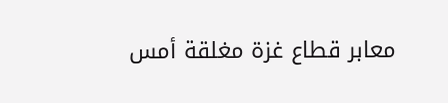معابر قطاع غزة مغلقة أمس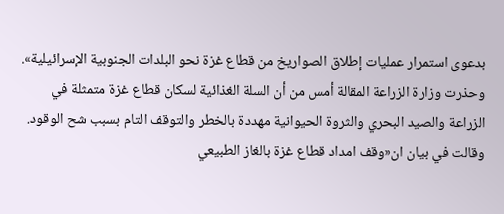بدعوى استمرار عمليات إطلاق الصواريخ من قطاع غزة نحو البلدات الجنوبية الإسرائيلية».
وحذرت وزارة الزراعة المقالة أمس من أن السلة الغذائية لسكان قطاع غزة متمثلة في الزراعة والصيد البحري والثروة الحيوانية مهددة بالخطر والتوقف التام بسبب شح الوقود. وقالت في بيان ان«وقف امداد قطاع غزة بالغاز الطبيعي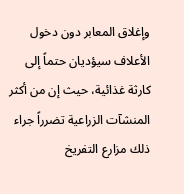وإغلاق المعابر دون دخول الأعلاف سيؤديان حتماً إلى كارثة غذائية، حيث إن من أكثر المنشآت الزراعية تضرراً جراء ذلك مزارع التفريخ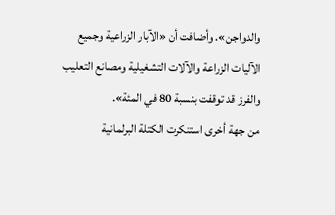والدواجن». وأضافت أن «الآبار الزراعية وجميع الآليات الزراعة والآلات التشغيلية ومصانع التعليب والفرز قد توقفت بنسبة 80 في المئة».
من جهة أخرى استنكرت الكتلة البرلمانية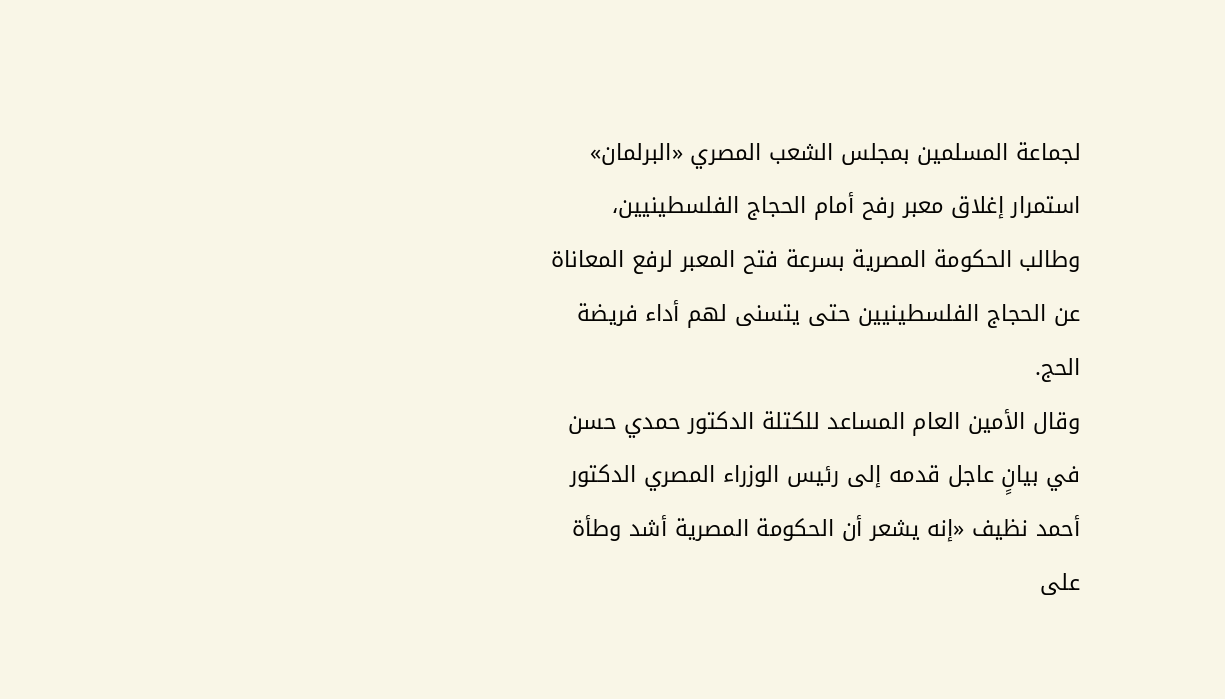لجماعة المسلمين بمجلس الشعب المصري «البرلمان» استمرار إغلاق معبر رفح أمام الحجاج الفلسطينيين، وطالب الحكومة المصرية بسرعة فتح المعبر لرفع المعاناة عن الحجاج الفلسطينيين حتى يتسنى لهم أداء فريضة الحج.
وقال الأمين العام المساعد للكتلة الدكتور حمدي حسن في بيانٍ عاجل قدمه إلى رئيس الوزراء المصري الدكتور أحمد نظيف «إنه يشعر أن الحكومة المصرية أشد وطأة على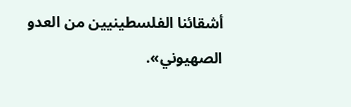أشقائنا الفلسطينيين من العدو الصهيوني».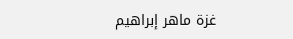غزة ماهر إبراهيم